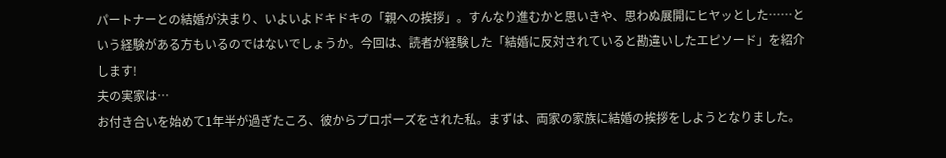パートナーとの結婚が決まり、いよいよドキドキの「親への挨拶」。すんなり進むかと思いきや、思わぬ展開にヒヤッとした……という経験がある方もいるのではないでしょうか。今回は、読者が経験した「結婚に反対されていると勘違いしたエピソード」を紹介します!
夫の実家は…
お付き合いを始めて1年半が過ぎたころ、彼からプロポーズをされた私。まずは、両家の家族に結婚の挨拶をしようとなりました。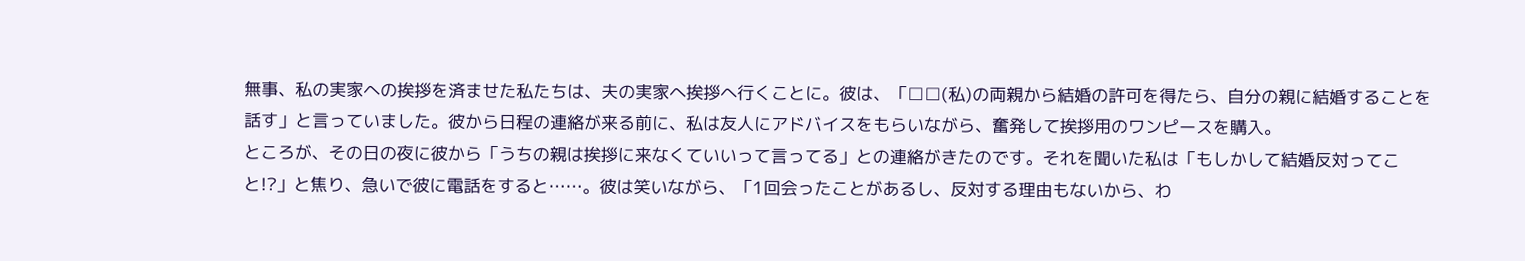無事、私の実家への挨拶を済ませた私たちは、夫の実家へ挨拶へ行くことに。彼は、「□□(私)の両親から結婚の許可を得たら、自分の親に結婚することを話す」と言っていました。彼から日程の連絡が来る前に、私は友人にアドバイスをもらいながら、奮発して挨拶用のワンピースを購入。
ところが、その日の夜に彼から「うちの親は挨拶に来なくていいって言ってる」との連絡がきたのです。それを聞いた私は「もしかして結婚反対ってこと!?」と焦り、急いで彼に電話をすると……。彼は笑いながら、「1回会ったことがあるし、反対する理由もないから、わ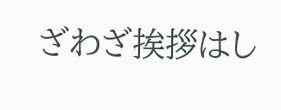ざわざ挨拶はし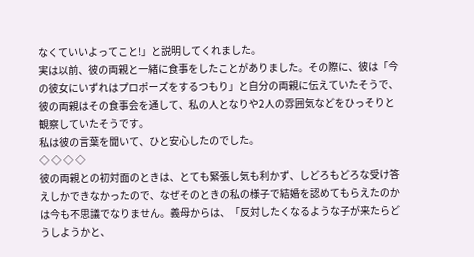なくていいよってこと!」と説明してくれました。
実は以前、彼の両親と一緒に食事をしたことがありました。その際に、彼は「今の彼女にいずれはプロポーズをするつもり」と自分の両親に伝えていたそうで、彼の両親はその食事会を通して、私の人となりや2人の雰囲気などをひっそりと観察していたそうです。
私は彼の言葉を聞いて、ひと安心したのでした。
◇ ◇ ◇ ◇
彼の両親との初対面のときは、とても緊張し気も利かず、しどろもどろな受け答えしかできなかったので、なぜそのときの私の様子で結婚を認めてもらえたのかは今も不思議でなりません。義母からは、「反対したくなるような子が来たらどうしようかと、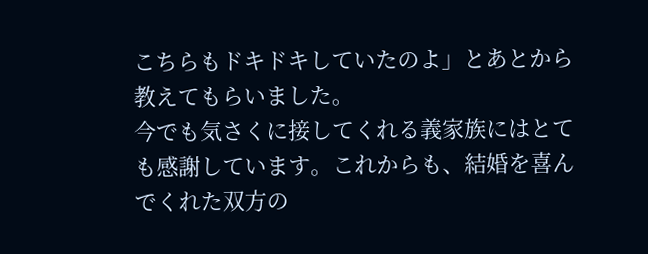こちらもドキドキしていたのよ」とあとから教えてもらいました。
今でも気さくに接してくれる義家族にはとても感謝しています。これからも、結婚を喜んでくれた双方の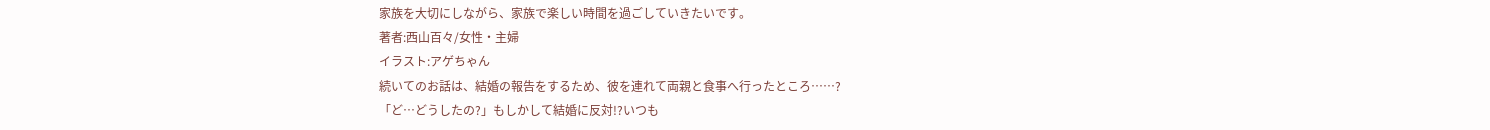家族を大切にしながら、家族で楽しい時間を過ごしていきたいです。
著者:西山百々/女性・主婦
イラスト:アゲちゃん
続いてのお話は、結婚の報告をするため、彼を連れて両親と食事へ行ったところ……?
「ど…どうしたの?」もしかして結婚に反対!?いつも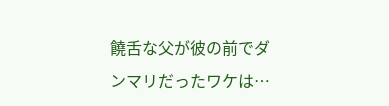饒舌な父が彼の前でダンマリだったワケは…